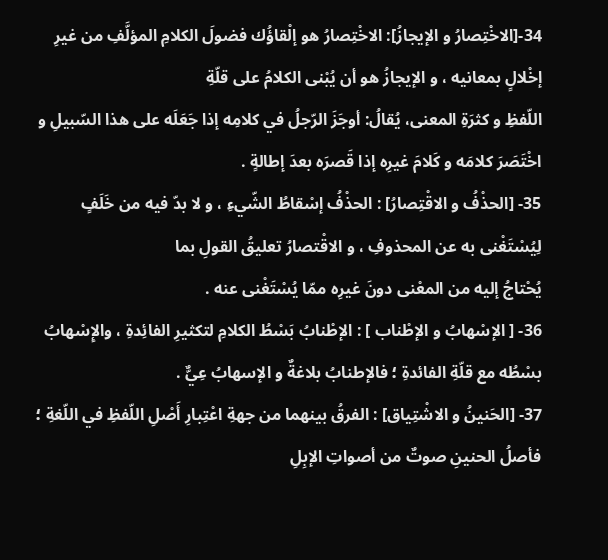34-[الاخْتِصارُ و الإيجازُ]: الاخْتِصارُ هو إلْقاؤُك فضولَ الكلامِ المؤلَّفِ من غيرِ إخْلالٍ بمعانيه ، و الإيجازُ هو أن يُبْنى الكلامُ على قلّةِ
اللّفظِ و كثرَةِ المعنى، يُقالُ: أوجَزَ الرّجلُ في كلامِه إذا جَعَلَه على هذا السّبيلِ و اخْتَصَرَ كلامَه و كَلامَ غيرِه إذا قَصرَه بعدَ إطالةٍ .
35- [الحذْفُ و الاقْتِصارُ] : الحذْفُ إسْقاطُ الشّيءِ ، و لا بدّ فيه من خَلَفٍ لِيُسْتَغْنى به عن المحذوفِ ، و الاقْتصارُ تعليقُ القولِ بما
يُحْتاجُ إليه من المعْنى دونَ غيرِه ممّا يُسْتَغْنى عنه .
36- [ الإسْهابُ و الإطْناب ] : الإطْنابُ بَسْطُ الكلامِ لتكثيرِ الفائِدةِ ، والإِسْهابُ بسْطُه مع قلّةِ الفائدةِ ؛ فالإطنابُ بلاغةٌ و الإسهابُ عِيٌّ .
37- [الحَنينُ و الاشْتِياق] : الفرقُ بينهما من جهةِ اعْتِبارِ أَصْلِ اللّفظِ في اللّغةِ ؛ فأصلُ الحنينِ صوتٌ من أصواتِ الإبِلِ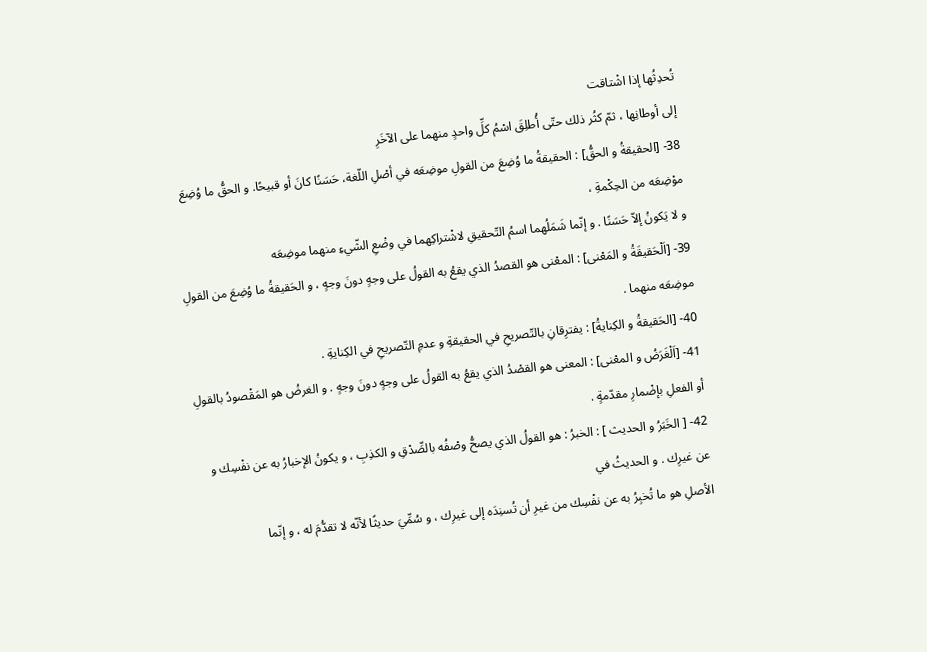تُحدِثُها إذا اشْتاقت
إلى أوطانِها ، ثمّ كثُر ذلك حتّى أُطلِقَ اسْمُ كلِّ واحدٍ منهما على الآخَرِ
38- [الحقيقةُ و الحقُّ] : الحقيقةُ ما وُضِعَ من القولِ موضِعَه في أصْلِ اللّغة، حَسَنًا كانَ أو قبيحًا. و الحقُّ ما وُضِعَ موْضِعَه من الحِكْمةِ ،
و لا يَكونُ إلاّ حَسَنًا . و إنّما شَمَلُهما اسمُ التّحقيقِ لاشْتراكِهما في وضْعِ الشّيءِ منهما موضِعَه
39- [اَلْحَقيقَةُ و المَعْنى] : المعْنى هو القصدُ الذي يقعُ به القولُ على وجهٍ دونَ وجهٍ ، و الحَقيقةُ ما وُضِعَ من القولِ موضِعَه منهما .
40- [الحَقيقةُ و الكِنايةُ] : يفترِقانِ بالتّصريحِ في الحقيقةِ و عدمِ التّصريحِ في الكِنايةِ .
41- [اَلْغَرَضُ و المعْنى] : المعنى هو القصْدُ الذي يقعُ به القولُ على وجهٍ دونَ وجهٍ . و الغرضُ هو المَقْصودُ بالقولِ أو الفعلِ بإضْمارِ مقدّمةٍ .
42- [ الخَبَرُ و الحديث ] : الخبرُ : هو القولُ الذي يصحُّ وصْفُه بالصِّدْقِ و الكذِبِ ، و يكونُ الإخبارُ به عن نفْسِك و عن غيرِك . و الحديثُ في
الأصلِ هو ما تُخبِرُ به عن نفْسِك من غيرِ أن تُسنِدَه إلى غيرِك ، و سُمِّيَ حديثًا لأنّه لا تقدُّمَ له ، و إنّما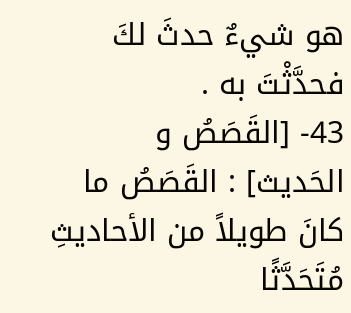هو شيءٌ حدثَ لكَ فحدَّثْتَ به .
43- [القَصَصُ و الحَديث] : القَصَصُ ما كانَ طويلاً من الأحاديثِ مُتَحَدَّثًا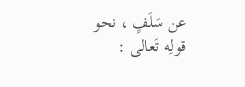عن سَلَفٍ ، نحو قولِه تَعالى :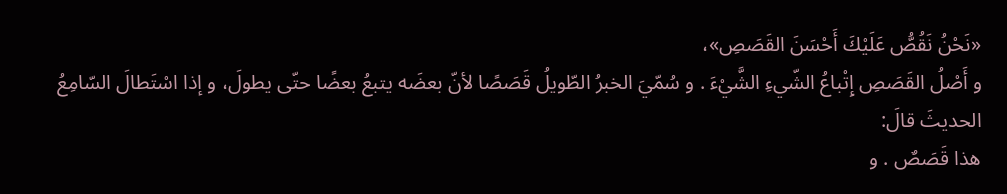«نَحْنُ نَقُصُّ عَلَيْكَ أَحْسَنَ القَصَصِ»،
و أَصْلُ القَصَصِ إِتْباعُ الشّيءِ الشَّيْءَ . و سُمّيَ الخبرُ الطّويلُ قَصَصًا لأنّ بعضَه يتبعُ بعضًا حتّى يطولَ، و إذا اسْتَطالَ السّامِعُ الحديثَ قالَ:
هذا قَصَصٌ . و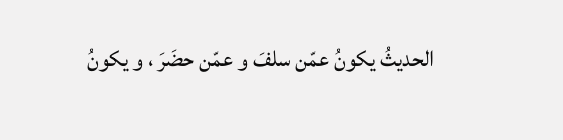الحديثُ يكونُ عمّن سلفَ و عمّن حضَرَ ، و يكونُ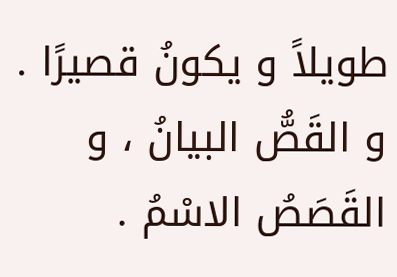طويلاً و يكونُ قصيرًا . و القَصُّ البيانُ ، و القَصَصُ الاسْمُ .